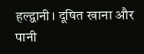हल्द्वानी। दूषित खाना और पानी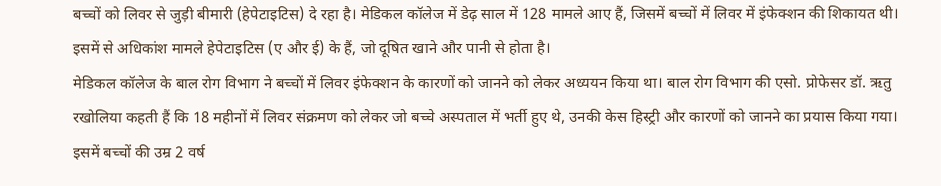बच्चों को लिवर से जुड़ी बीमारी (हेपेटाइटिस) दे रहा है। मेडिकल कॉलेज में डेढ़ साल में 128 मामले आए हैं, जिसमें बच्चों में लिवर में इंफेक्शन की शिकायत थी। इसमें से अधिकांश मामले हेपेटाइटिस (ए और ई) के हैं, जो दूषित खाने और पानी से होता है।
मेडिकल कॉलेज के बाल रोग विभाग ने बच्चों में लिवर इंफेक्शन के कारणों को जानने को लेकर अध्ययन किया था। बाल रोग विभाग की एसो. प्रोफेसर डॉ. ऋतु रखोलिया कहती हैं कि 18 महीनों में लिवर संक्रमण को लेकर जो बच्चे अस्पताल में भर्ती हुए थे, उनकी केस हिस्ट्री और कारणों को जानने का प्रयास किया गया। इसमें बच्चों की उम्र 2 वर्ष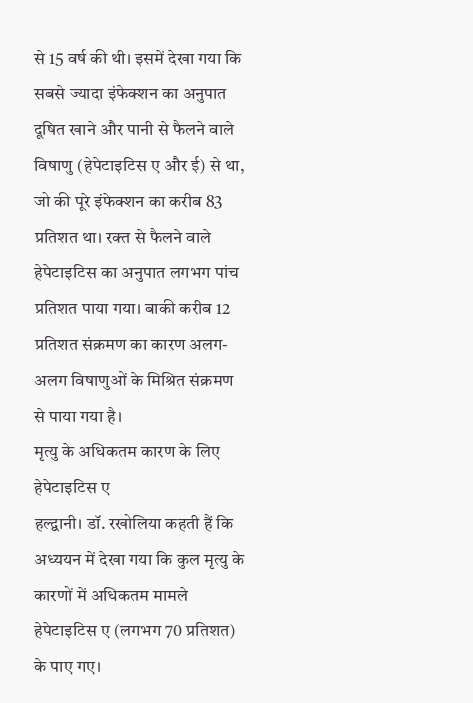से 15 वर्ष की थी। इसमें देखा गया कि सबसे ज्यादा इंफेक्शन का अनुपात दूषित खाने और पानी से फैलने वाले विषाणु (हेपेटाइटिस ए और ई) से था, जो की पूरे इंफेक्शन का करीब 83 प्रतिशत था। रक्त से फैलने वाले हेपेटाइटिस का अनुपात लगभग पांच प्रतिशत पाया गया। बाकी करीब 12 प्रतिशत संक्रमण का कारण अलग-अलग विषाणुओं के मिश्रित संक्रमण से पाया गया है।
मृत्यु के अधिकतम कारण के लिए हेपेटाइटिस ए
हल्द्वानी। डॉ. रखोलिया कहती हैं कि अध्ययन में देखा गया कि कुल मृत्यु के कारणों में अधिकतम मामले हेपेटाइटिस ए (लगभग 70 प्रतिशत) के पाए गए।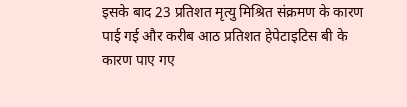इसके बाद 23 प्रतिशत मृत्यु मिश्रित संक्रमण के कारण पाई गई और करीब आठ प्रतिशत हेपेटाइटिस बी के कारण पाए गए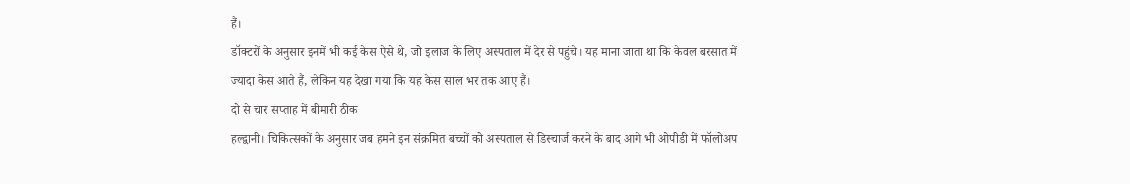हैं।
डॉक्टरों के अनुसार इनमें भी कई केस ऐसे थे, जो इलाज के लिए अस्पताल में देर से पहुंचे। यह माना जाता था कि केवल बरसात में ज्यादा केस आते हैं, लेकिन यह देखा गया कि यह केस साल भर तक आए हैं।
दो से चार सप्ताह में बीमारी ठीक
हल्द्वानी। चिकित्सकों के अनुसार जब हमने इन संक्रमित बच्चों को अस्पताल से डिस्चार्ज करने के बाद आगे भी ओपीडी में फॉलोअप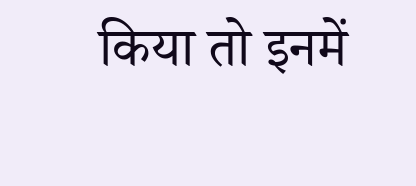किया तो इनमें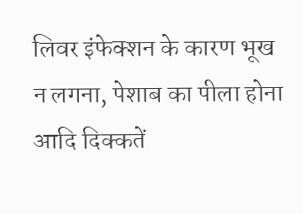लिवर इंफेक्शन के कारण भूख न लगना, पेशाब का पीला होना आदि दिक्कतें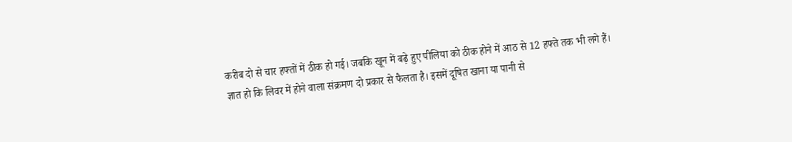करीब दो से चार हफ्तों में ठीक हो गई। जबकि खून में बढ़े हुए पीलिया को ठीक होने में आठ से 12 हफ्ते तक भी लगे हैं।
ज्ञात हो कि लिवर में होने वाला संक्रमण दो प्रकार से फैलता है। इसमें दूषित खाना या पानी से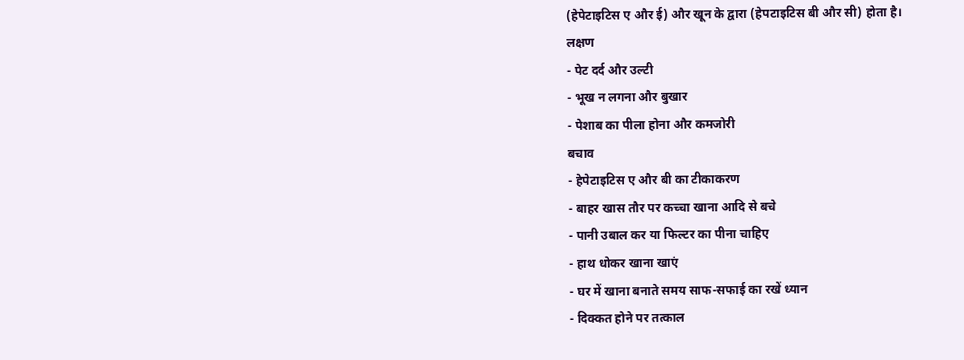(हेपेटाइटिस ए और ई) और खून के द्वारा (हेपटाइटिस बी और सी) होता है।
लक्षण
- पेट दर्द और उल्टी
- भूख न लगना और बुखार
- पेशाब का पीला होना और कमजोरी
बचाव
- हेपेटाइटिस ए और बी का टीकाकरण
- बाहर खास तौर पर कच्चा खाना आदि से बचे
- पानी उबाल कर या फिल्टर का पीना चाहिए
- हाथ धोकर खाना खाएं
- घर में खाना बनाते समय साफ-सफाई का रखें ध्यान
- दिक्कत होने पर तत्काल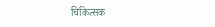चिकित्सक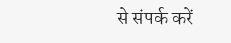से संपर्क करें